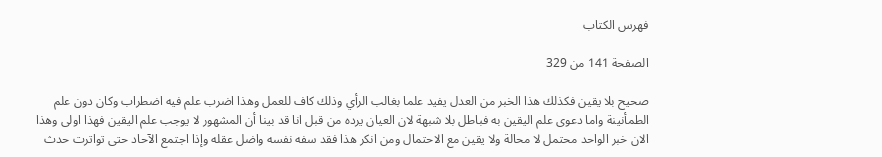فهرس الكتاب

الصفحة 141 من 329

صحيح بلا يقين فكذلك هذا الخبر من العدل يفيد علما بغالب الرأي وذلك كاف للعمل وهذا اضرب علم فيه اضطراب وكان دون علم الطمأنينة واما دعوى علم اليقين به فباطل بلا شبهة لان العيان يرده من قبل انا قد بينا أن المشهور لا يوجب علم اليقين فهذا اولى وهذا الان خبر الواحد محتمل لا محالة ولا يقين مع الاحتمال ومن انكر هذا فقد سفه نفسه واضل عقله وإذا اجتمع الآحاد حتى تواترت حدث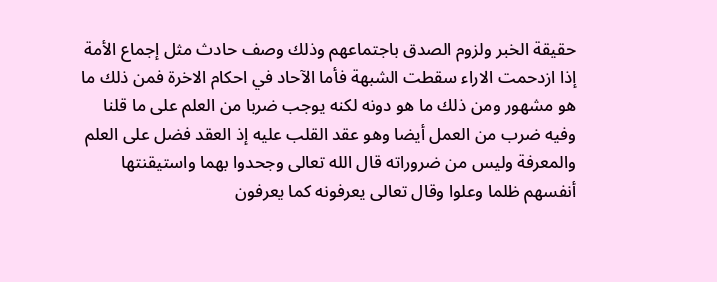حقيقة الخبر ولزوم الصدق باجتماعهم وذلك وصف حادث مثل إجماع الأمة إذا ازدحمت الاراء سقطت الشبهة فأما الآحاد في احكام الاخرة فمن ذلك ما هو مشهور ومن ذلك ما هو دونه لكنه يوجب ضربا من العلم على ما قلنا وفيه ضرب من العمل أيضا وهو عقد القلب عليه إذ العقد فضل على العلم والمعرفة وليس من ضروراته قال الله تعالى وجحدوا بهما واستيقنتها أنفسهم ظلما وعلوا وقال تعالى يعرفونه كما يعرفون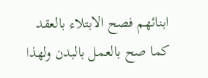ابنائهم فصح الابتلاء بالعقد كما صح بالعمل بالبدن ولهذا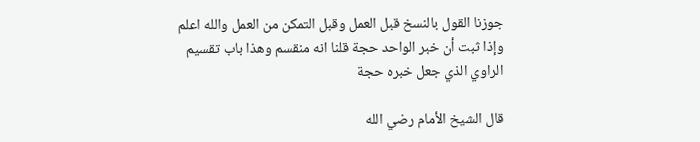جوزنا القول بالنسخ قبل العمل وقبل التمكن من العمل والله اعلم وإذا ثبت أن خبر الواحد حجة قلنا انه منقسم وهذا باب تقسيم الراوي الذي جعل خبره حجة

قال الشيخ الأمام رضي الله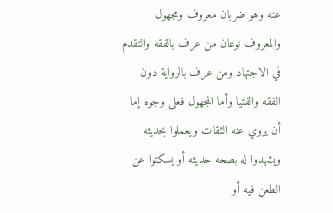عنه وهو ضربان معروف ومجهول والمعروف نوعان من عرف بالفقه والتقدم في الاجتهاد ومن عرف بالرواية دون الفقه والفتيا وأما المجهول فعلى وجوه إما أن يروي عنه الثقات ويعملوا بحديثه ويشهدوا له بصحه حديثه أو يسكتوا عن الطعن فيه أو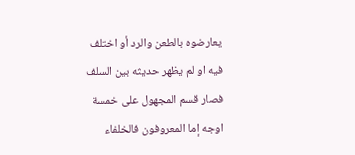يعارضوه بالطعن والرد أو اختلف فيه او لم يظهر حديثه بين السلف فصار قسم المجهول على خمسة اوجه إما المعروفون فالخلفاء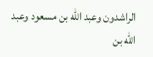الراشدون وعبد الله بن مسعود وعبد الله بن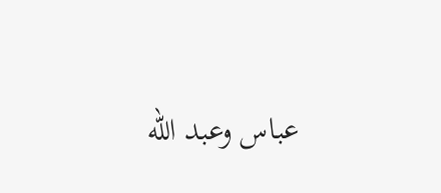عباس وعبد الله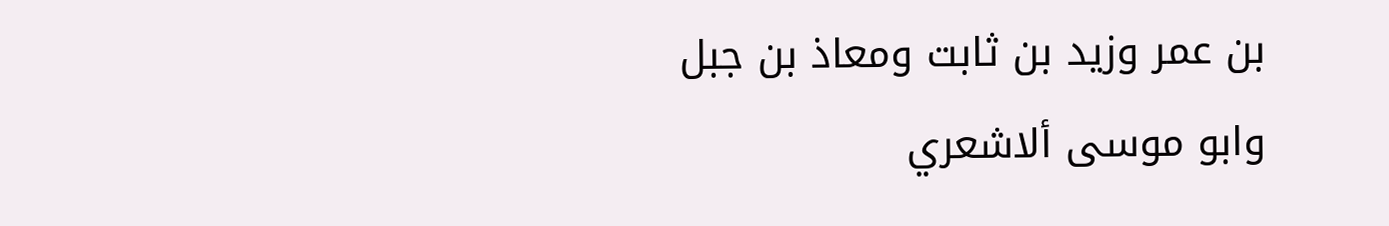بن عمر وزيد بن ثابت ومعاذ بن جبل وابو موسى ألاشعري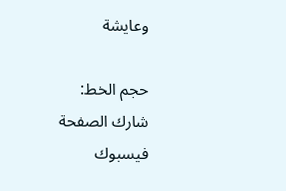وعايشة

حجم الخط:
شارك الصفحة
فيسبوك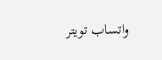واتساب تويتر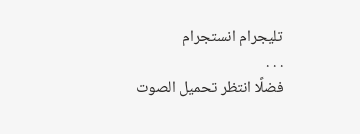تليجرام انستجرام
. . .
فضلًا انتظر تحميل الصوت